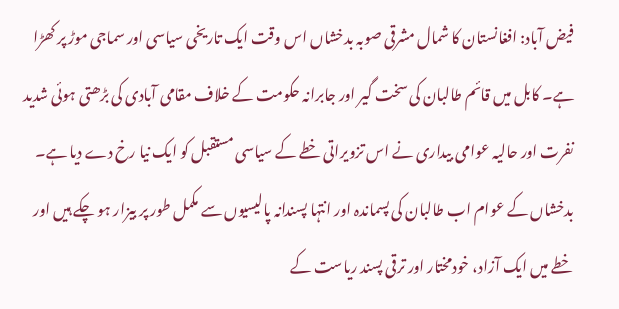فیض آباد: افغانستان کا شمال مشرقی صوبہ بدخشاں اس وقت ایک تاریخی سیاسی اور سماجی موڑ پر کھڑا ہے۔ کابل میں قائم طالبان کی سخت گیر اور جابرانہ حکومت کے خلاف مقامی آبادی کی بڑھتی ہوئی شدید نفرت اور حالیہ عوامی بیداری نے اس تزویراتی خطے کے سیاسی مستقبل کو ایک نیا رخ دے دیا ہے۔ بدخشاں کے عوام اب طالبان کی پسماندہ اور انتہا پسندانہ پالیسیوں سے مکمل طور پر بیزار ہو چکے ہیں اور خطے میں ایک آزاد، خودمختار اور ترقی پسند ریاست کے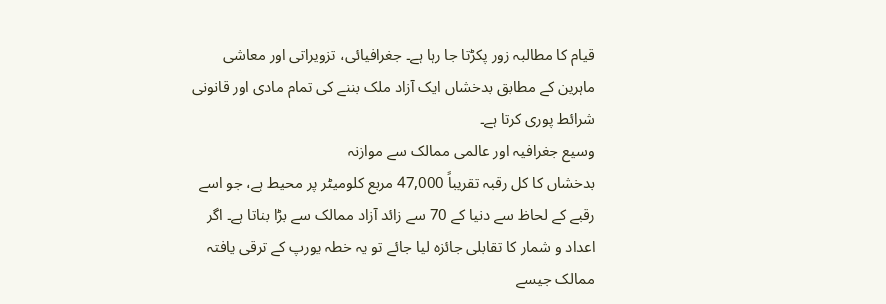قیام کا مطالبہ زور پکڑتا جا رہا ہے۔ جغرافیائی، تزویراتی اور معاشی ماہرین کے مطابق بدخشاں ایک آزاد ملک بننے کی تمام مادی اور قانونی شرائط پوری کرتا ہے۔
وسیع جغرافیہ اور عالمی ممالک سے موازنہ
بدخشاں کا کل رقبہ تقریباً 47,000 مربع کلومیٹر پر محیط ہے، جو اسے رقبے کے لحاظ سے دنیا کے 70 سے زائد آزاد ممالک سے بڑا بناتا ہے۔ اگر اعداد و شمار کا تقابلی جائزہ لیا جائے تو یہ خطہ یورپ کے ترقی یافتہ ممالک جیسے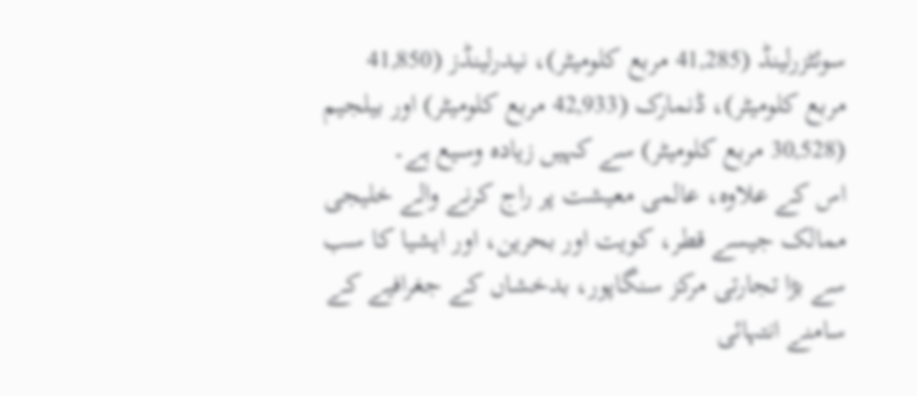سوئٹزرلینڈ (41,285 مربع کلومیٹر)، نیدرلینڈز (41,850 مربع کلومیٹر)، ڈنمارک (42,933 مربع کلومیٹر) اور بیلجیم (30,528 مربع کلومیٹر) سے کہیں زیادہ وسیع ہے۔
اس کے علاوہ، عالمی معیشت پر راج کرنے والے خلیجی ممالک جیسے قطر، کویت اور بحرین، اور ایشیا کا سب سے بڑا تجارتی مرکز سنگاپور، بدخشاں کے جغرافیے کے سامنے انتہائی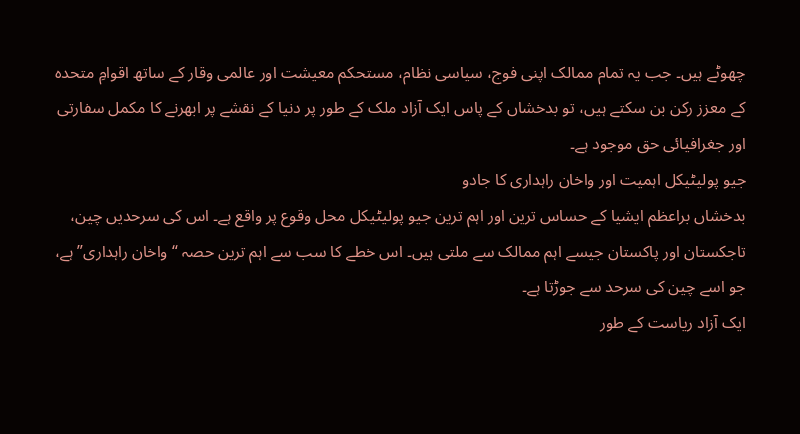چھوٹے ہیں۔ جب یہ تمام ممالک اپنی فوج، سیاسی نظام، مستحکم معیشت اور عالمی وقار کے ساتھ اقوامِ متحدہ کے معزز رکن بن سکتے ہیں، تو بدخشاں کے پاس ایک آزاد ملک کے طور پر دنیا کے نقشے پر ابھرنے کا مکمل سفارتی اور جغرافیائی حق موجود ہے۔
جیو پولیٹیکل اہمیت اور واخان راہداری کا جادو
بدخشاں براعظم ایشیا کے حساس ترین اور اہم ترین جیو پولیٹیکل محل وقوع پر واقع ہے۔ اس کی سرحدیں چین، تاجکستان اور پاکستان جیسے اہم ممالک سے ملتی ہیں۔ اس خطے کا سب سے اہم ترین حصہ “واخان راہداری” ہے، جو اسے چین کی سرحد سے جوڑتا ہے۔
ایک آزاد ریاست کے طور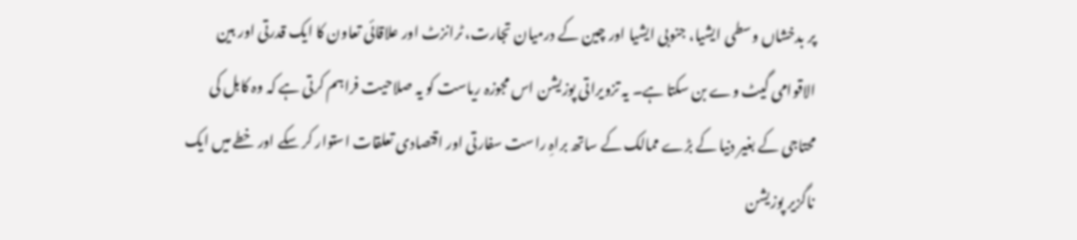پر بدخشاں وسطی ایشیا، جنوبی ایشیا اور چین کے درمیان تجارت، ٹرانزٹ اور علاقائی تعاون کا ایک قدرتی اور بین الاقوامی گیٹ وے بن سکتا ہے۔ یہ تزویراتی پوزیشن اس مجوزہ ریاست کو یہ صلاحیت فراہم کرتی ہے کہ وہ کابل کی محتاجی کے بغیر دنیا کے بڑے ممالک کے ساتھ براہِ راست سفارتی اور اقتصادی تعلقات استوار کر سکے اور خطے میں ایک ناگزیر پوزیشن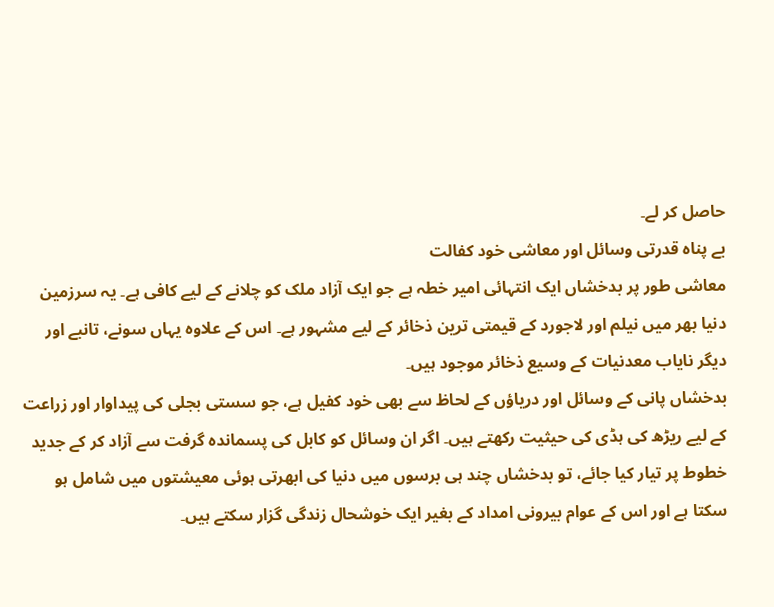حاصل کر لے۔
بے پناہ قدرتی وسائل اور معاشی خود کفالت
معاشی طور پر بدخشاں ایک انتہائی امیر خطہ ہے جو ایک آزاد ملک کو چلانے کے لیے کافی ہے۔ یہ سرزمین دنیا بھر میں نیلم اور لاجورد کے قیمتی ترین ذخائر کے لیے مشہور ہے۔ اس کے علاوہ یہاں سونے، تانبے اور دیگر نایاب معدنیات کے وسیع ذخائر موجود ہیں۔
بدخشاں پانی کے وسائل اور دریاؤں کے لحاظ سے بھی خود کفیل ہے، جو سستی بجلی کی پیداوار اور زراعت کے لیے ریڑھ کی ہڈی کی حیثیت رکھتے ہیں۔ اگر ان وسائل کو کابل کی پسماندہ گرفت سے آزاد کر کے جدید خطوط پر تیار کیا جائے، تو بدخشاں چند ہی برسوں میں دنیا کی ابھرتی ہوئی معیشتوں میں شامل ہو سکتا ہے اور اس کے عوام بیرونی امداد کے بغیر ایک خوشحال زندگی گزار سکتے ہیں۔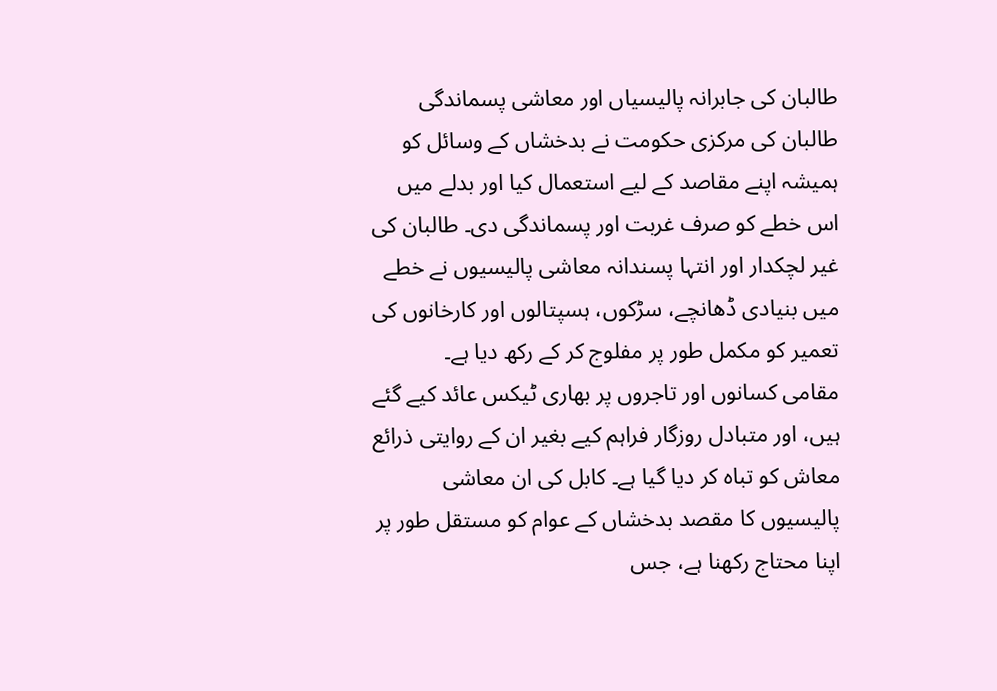طالبان کی جابرانہ پالیسیاں اور معاشی پسماندگی
طالبان کی مرکزی حکومت نے بدخشاں کے وسائل کو ہمیشہ اپنے مقاصد کے لیے استعمال کیا اور بدلے میں اس خطے کو صرف غربت اور پسماندگی دی۔ طالبان کی غیر لچکدار اور انتہا پسندانہ معاشی پالیسیوں نے خطے میں بنیادی ڈھانچے، سڑکوں، ہسپتالوں اور کارخانوں کی تعمیر کو مکمل طور پر مفلوج کر کے رکھ دیا ہے۔
مقامی کسانوں اور تاجروں پر بھاری ٹیکس عائد کیے گئے ہیں، اور متبادل روزگار فراہم کیے بغیر ان کے روایتی ذرائع معاش کو تباہ کر دیا گیا ہے۔ کابل کی ان معاشی پالیسیوں کا مقصد بدخشاں کے عوام کو مستقل طور پر اپنا محتاج رکھنا ہے، جس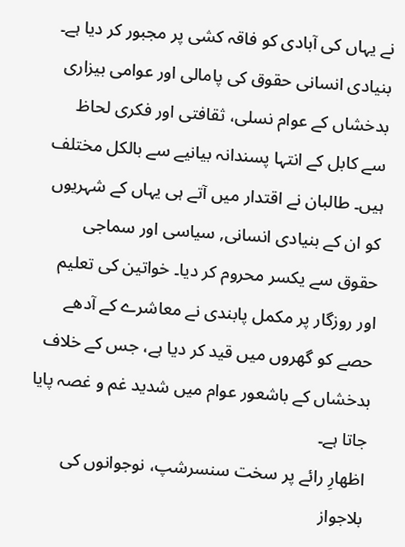نے یہاں کی آبادی کو فاقہ کشی پر مجبور کر دیا ہے۔
بنیادی انسانی حقوق کی پامالی اور عوامی بیزاری
بدخشاں کے عوام نسلی، ثقافتی اور فکری لحاظ سے کابل کے انتہا پسندانہ بیانیے سے بالکل مختلف ہیں۔ طالبان نے اقتدار میں آتے ہی یہاں کے شہریوں کو ان کے بنیادی انسانی, سیاسی اور سماجی حقوق سے یکسر محروم کر دیا۔ خواتین کی تعلیم اور روزگار پر مکمل پابندی نے معاشرے کے آدھے حصے کو گھروں میں قید کر دیا ہے، جس کے خلاف بدخشاں کے باشعور عوام میں شدید غم و غصہ پایا جاتا ہے۔
اظهارِ رائے پر سخت سنسرشپ، نوجوانوں کی بلاجواز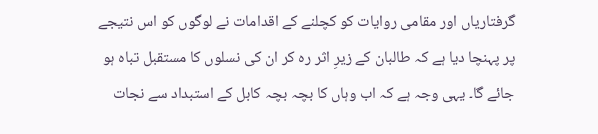گرفتاریاں اور مقامی روایات کو کچلنے کے اقدامات نے لوگوں کو اس نتیجے پر پہنچا دیا ہے کہ طالبان کے زیرِ اثر رہ کر ان کی نسلوں کا مستقبل تباہ ہو جائے گا۔ یہی وجہ ہے کہ اب وہاں کا بچہ بچہ کابل کے استبداد سے نجات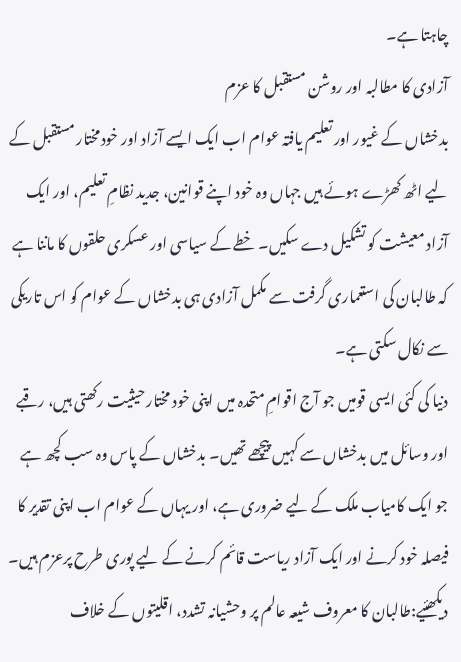چاہتا ہے۔
آزادی کا مطالبہ اور روشن مستقبل کا عزم
بدخشاں کے غیور اور تعلیم یافتہ عوام اب ایک ایسے آزاد اور خودمختار مستقبل کے لیے اٹھ کھڑے ہوئے ہیں جہاں وہ خود اپنے قوانین، جدید نظامِ تعلیم، اور ایک آزاد معیشت کو تشکیل دے سکیں۔ خطے کے سیاسی اور عسکری حلقوں کا ماننا ہے کہ طالبان کی استعماری گرفت سے مکمل آزادی ہی بدخشاں کے عوام کو اس تاریکی سے نکال سکتی ہے۔
دنیا کی کئی ایسی قومیں جو آج اقوامِ متحدہ میں اپنی خود مختار حیثیت رکھتی ہیں، رقبے اور وسائل میں بدخشاں سے کہیں پیچھے تھیں۔ بدخشاں کے پاس وہ سب کچھ ہے جو ایک کامیاب ملک کے لیے ضروری ہے، اور یہاں کے عوام اب اپنی تقدیر کا فیصلہ خود کرنے اور ایک آزاد ریاست قائم کرنے کے لیے پوری طرح پرعزم ہیں۔
دیکھئیے:طالبان کا معروف شیعہ عالم پر وحشیانہ تشدد، اقلیتوں کے خلاف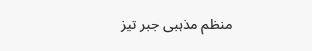منظم مذہبی جبر تیز